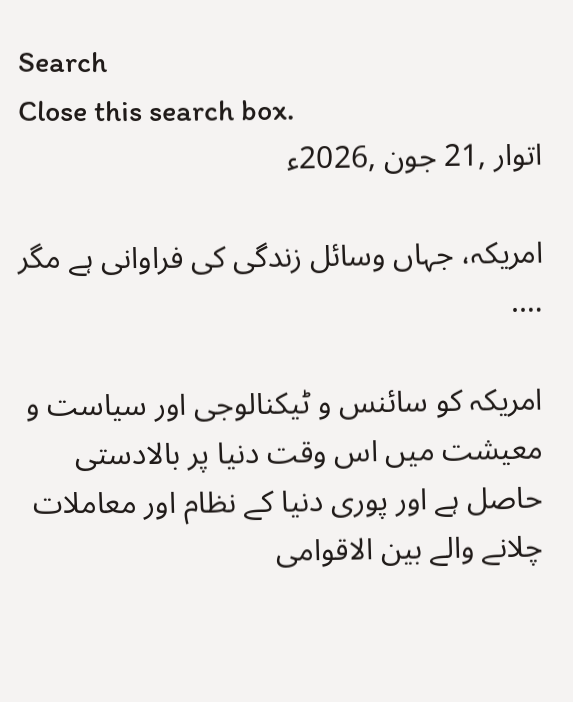Search
Close this search box.
اتوار ,21 جون ,2026ء

امریکہ، جہاں وسائل زندگی کی فراوانی ہے مگر ….

امریکہ کو سائنس و ٹیکنالوجی اور سیاست و معیشت میں اس وقت دنیا پر بالادستی حاصل ہے اور پوری دنیا کے نظام اور معاملات چلانے والے بین الاقوامی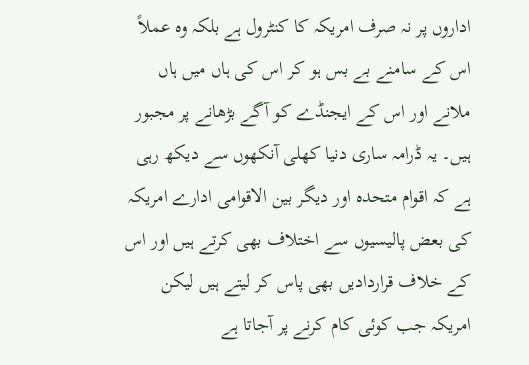اداروں پر نہ صرف امریکہ کا کنٹرول ہے بلکہ وہ عملاً اس کے سامنے بے بس ہو کر اس کی ہاں میں ہاں ملانے اور اس کے ایجنڈے کو آگے بڑھانے پر مجبور ہیں۔ یہ ڈرامہ ساری دنیا کھلی آنکھوں سے دیکھ رہی ہے کہ اقوام متحدہ اور دیگر بین الاقوامی ادارے امریکہ کی بعض پالیسیوں سے اختلاف بھی کرتے ہیں اور اس کے خلاف قراردادیں بھی پاس کر لیتے ہیں لیکن امریکہ جب کوئی کام کرنے پر آجاتا ہے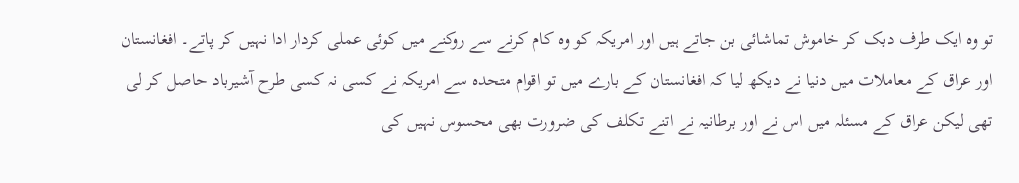تو وہ ایک طرف دبک کر خاموش تماشائی بن جاتے ہیں اور امریکہ کو وہ کام کرنے سے روکنے میں کوئی عملی کردار ادا نہیں کر پاتے۔ افغانستان اور عراق کے معاملات میں دنیا نے دیکھ لیا کہ افغانستان کے بارے میں تو اقوام متحدہ سے امریکہ نے کسی نہ کسی طرح آشیرباد حاصل کر لی تھی لیکن عراق کے مسئلہ میں اس نے اور برطانیہ نے اتنے تکلف کی ضرورت بھی محسوس نہیں کی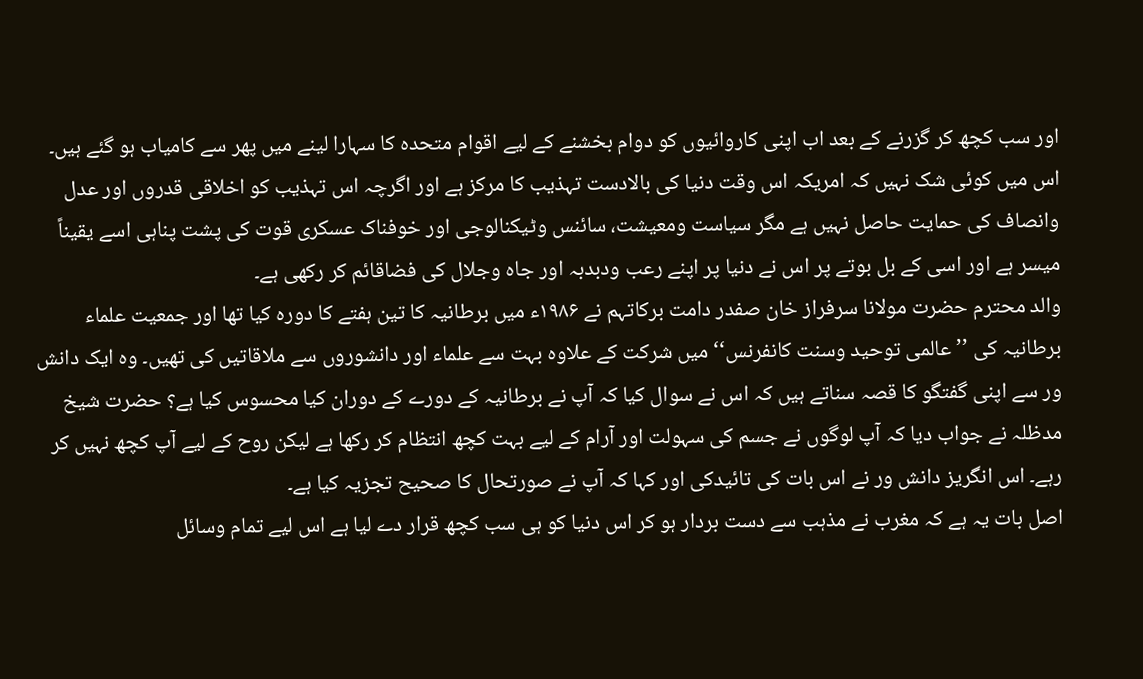اور سب کچھ کر گزرنے کے بعد اب اپنی کاروائیوں کو دوام بخشنے کے لیے اقوام متحدہ کا سہارا لینے میں پھر سے کامیاب ہو گئے ہیں۔ اس میں کوئی شک نہیں کہ امریکہ اس وقت دنیا کی بالادست تہذیب کا مرکز ہے اور اگرچہ اس تہذیب کو اخلاقی قدروں اور عدل وانصاف کی حمایت حاصل نہیں ہے مگر سیاست ومعیشت، سائنس وٹیکنالوجی اور خوفناک عسکری قوت کی پشت پناہی اسے یقیناً میسر ہے اور اسی کے بل بوتے پر اس نے دنیا پر اپنے رعب ودبدبہ اور جاہ وجلال کی فضاقائم کر رکھی ہے۔
والد محترم حضرت مولانا سرفراز خان صفدر دامت برکاتہم نے ۱۹۸۶ء میں برطانیہ کا تین ہفتے کا دورہ کیا تھا اور جمعیت علماء برطانیہ کی ’’عالمی توحید وسنت کانفرنس‘‘ میں شرکت کے علاوہ بہت سے علماء اور دانشوروں سے ملاقاتیں کی تھیں۔ وہ ایک دانش ور سے اپنی گفتگو کا قصہ سناتے ہیں کہ اس نے سوال کیا کہ آپ نے برطانیہ کے دورے کے دوران کیا محسوس کیا ہے؟ حضرت شیخ مدظلہ نے جواب دیا کہ آپ لوگوں نے جسم کی سہولت اور آرام کے لیے بہت کچھ انتظام کر رکھا ہے لیکن روح کے لیے آپ کچھ نہیں کر رہے۔ اس انگریز دانش ور نے اس بات کی تائیدکی اور کہا کہ آپ نے صورتحال کا صحیح تجزیہ کیا ہے۔
اصل بات یہ ہے کہ مغرب نے مذہب سے دست بردار ہو کر اس دنیا کو ہی سب کچھ قرار دے لیا ہے اس لیے تمام وسائل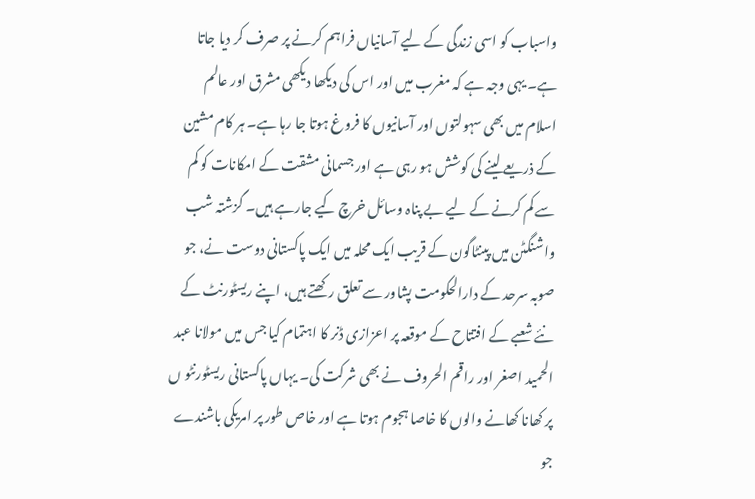واسباب کو اسی زندگی کے لیے آسانیاں فراہم کرنے پر صرف کر دیا جاتا ہے۔ یہی وجہ ہے کہ مغرب میں اور اس کی دیکھا دیکھی مشرق اور عالم اسلام میں بھی سہولتوں اور آسانیوں کا فروغ ہوتا جا رہا ہے۔ ہر کام مشین کے ذریعے لینے کی کوشش ہو رہی ہے اور جسمانی مشقت کے امکانات کو کم سے کم کرنے کے لیے بے پناہ وسائل خرچ کیے جارہے ہیں۔ گزشتہ شب واشنگٹن میں پینٹاگون کے قریب ایک محلہ میں ایک پاکستانی دوست نے، جو صوبہ سرحد کے دارالحکومت پشاور سے تعلق رکھتے ہیں، اپنے ریسٹورنٹ کے نئے شعبے کے افتتاح کے موقعہ پر اعزازی ڈنر کا اہتمام کیا جس میں مولانا عبد الحمید اصغر اور راقم الحروف نے بھی شرکت کی۔ یہاں پاکستانی ریسٹورنٹو ں پر کھانا کھانے والوں کا خاصا ہجوم ہوتا ہے اور خاص طور پر امریکی باشندے جو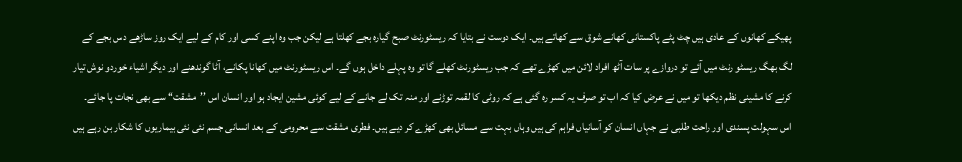پھیکے کھانوں کے عادی ہیں چٹ پٹے پاکستانی کھانے شوق سے کھاتے ہیں۔ ایک دوست نے بتایا کہ ریسٹورنٹ صبح گیارہ بجے کھلتا ہے لیکن جب وہ اپنے کسی اور کام کے لیے ایک روز ساڑھے دس بجے کے لگ بھگ ریسٹو رنٹ میں آئے تو دروازے پر سات آٹھ افراد لائن میں کھڑے تھے کہ جب ریسٹورنٹ کھلے گا تو وہ پہلے داخل ہوں گے۔ اس ریسٹورنٹ میں کھانا پکانے، آٹا گوندھنے اور دیگر اشیاء خوردو نوش تیار کرنے کا مشینی نظم دیکھا تو میں نے عرض کیا کہ اب تو صرف یہ کسر رہ گئی ہے کہ روٹی کا لقمہ توڑنے اور منہ تک لے جانے کے لیے کوئی مشین ایجاد ہو اور انسان اس ’’مشقت‘‘ سے بھی نجات پا جائے۔
اس سہولت پسندی اور راحت طلبی نے جہاں انسان کو آسانیاں فراہم کی ہیں وہاں بہت سے مسائل بھی کھڑے کر دیے ہیں۔ فطری مشقت سے محرومی کے بعد انسانی جسم نئی نئی بیماریوں کا شکار بن رہے ہیں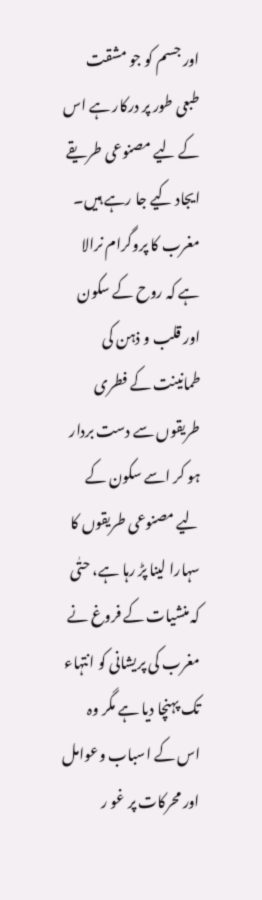اور جسم کو جو مشقت طبعی طور پر درکار ہے اس کے لیے مصنوعی طریقے ایجاد کیے جا رہے ہیں۔ مغرب کا پروگرام نرالا ہے کہ روح کے سکون اور قلب و ذہن کی طمانینت کے فطری طریقوں سے دست بردار ہو کر اسے سکون کے لیے مصنوعی طریقوں کا سہارا لینا پڑ رہا ہے، حتٰی کہ منشیات کے فروغ نے مغرب کی پریشانی کو انتہاء تک پہنچا دیا ہے مگر وہ اس کے اسباب وعوامل اور محرکات پر غو ر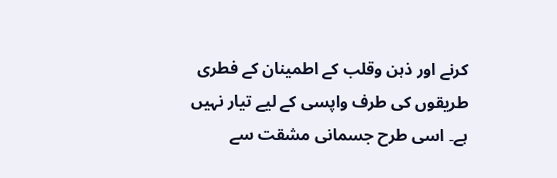کرنے اور ذہن وقلب کے اطمینان کے فطری طریقوں کی طرف واپسی کے لیے تیار نہیں ہے۔ اسی طرح جسمانی مشقت سے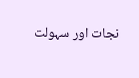نجات اور سہولت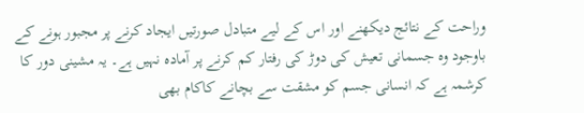وراحت کے نتائج دیکھنے اور اس کے لیے متبادل صورتیں ایجاد کرنے پر مجبور ہونے کے باوجود وہ جسمانی تعیش کی دوڑ کی رفتار کم کرنے پر آمادہ نہیں ہے۔ یہ مشینی دور کا کرشمہ ہے کہ انسانی جسم کو مشقت سے بچانے کاکام بھی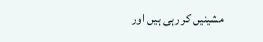مشینیں کر رہی ہیں اور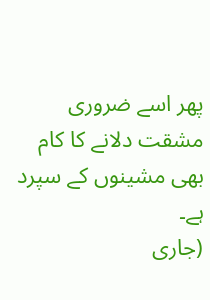پھر اسے ضروری مشقت دلانے کا کام بھی مشینوں کے سپرد ہے۔
(جاری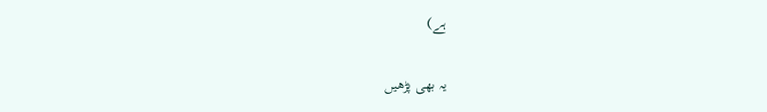ہے)

یہ بھی پڑھیں